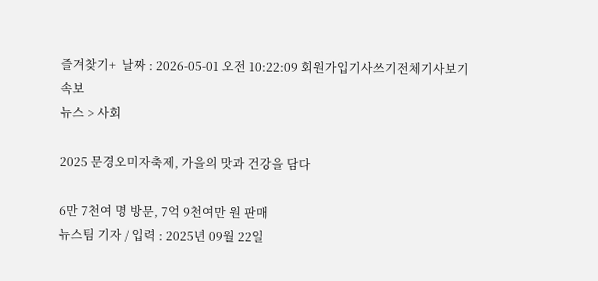즐겨찾기+  날짜 : 2026-05-01 오전 10:22:09 회원가입기사쓰기전체기사보기
속보
뉴스 > 사회

2025 문경오미자축제, 가을의 맛과 건강을 담다

6만 7천여 명 방문, 7억 9천여만 원 판매
뉴스팀 기자 / 입력 : 2025년 09월 22일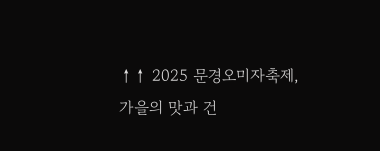↑↑ 2025 문경오미자축제, 가을의 맛과 건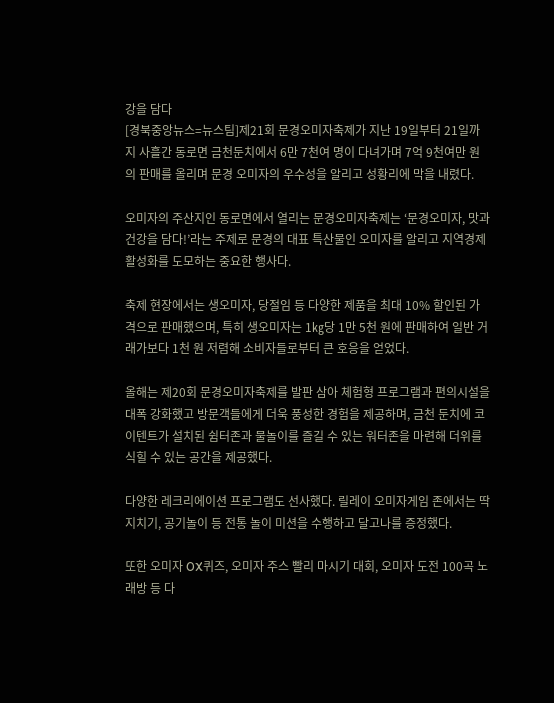강을 담다
[경북중앙뉴스=뉴스팀]제21회 문경오미자축제가 지난 19일부터 21일까지 사흘간 동로면 금천둔치에서 6만 7천여 명이 다녀가며 7억 9천여만 원의 판매를 올리며 문경 오미자의 우수성을 알리고 성황리에 막을 내렸다.

오미자의 주산지인 동로면에서 열리는 문경오미자축제는 ‘문경오미자, 맛과 건강을 담다!’라는 주제로 문경의 대표 특산물인 오미자를 알리고 지역경제 활성화를 도모하는 중요한 행사다.

축제 현장에서는 생오미자, 당절임 등 다양한 제품을 최대 10% 할인된 가격으로 판매했으며, 특히 생오미자는 1㎏당 1만 5천 원에 판매하여 일반 거래가보다 1천 원 저렴해 소비자들로부터 큰 호응을 얻었다.

올해는 제20회 문경오미자축제를 발판 삼아 체험형 프로그램과 편의시설을 대폭 강화했고 방문객들에게 더욱 풍성한 경험을 제공하며, 금천 둔치에 코이텐트가 설치된 쉼터존과 물놀이를 즐길 수 있는 워터존을 마련해 더위를 식힐 수 있는 공간을 제공했다.

다양한 레크리에이션 프로그램도 선사했다. 릴레이 오미자게임 존에서는 딱지치기, 공기놀이 등 전통 놀이 미션을 수행하고 달고나를 증정했다.

또한 오미자 OX퀴즈, 오미자 주스 빨리 마시기 대회, 오미자 도전 100곡 노래방 등 다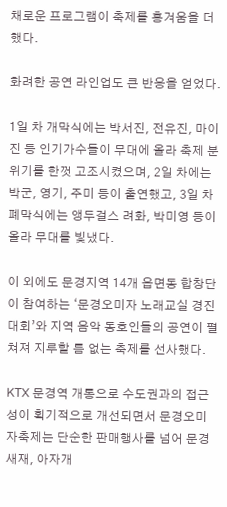채로운 프로그램이 축제를 흥겨움을 더했다.

화려한 공연 라인업도 큰 반응을 얻었다.

1일 차 개막식에는 박서진, 전유진, 마이진 등 인기가수들이 무대에 올라 축제 분위기를 한껏 고조시켰으며, 2일 차에는 박군, 영기, 주미 등이 출연했고, 3일 차 폐막식에는 앵두걸스 려화, 박미영 등이 올라 무대를 빛냈다.

이 외에도 문경지역 14개 읍면동 합창단이 참여하는 ‘문경오미자 노래교실 경진대회’와 지역 음악 동호인들의 공연이 펼쳐져 지루할 틈 없는 축제를 선사했다.

KTX 문경역 개통으로 수도권과의 접근성이 획기적으로 개선되면서 문경오미자축제는 단순한 판매행사를 넘어 문경새재, 아자개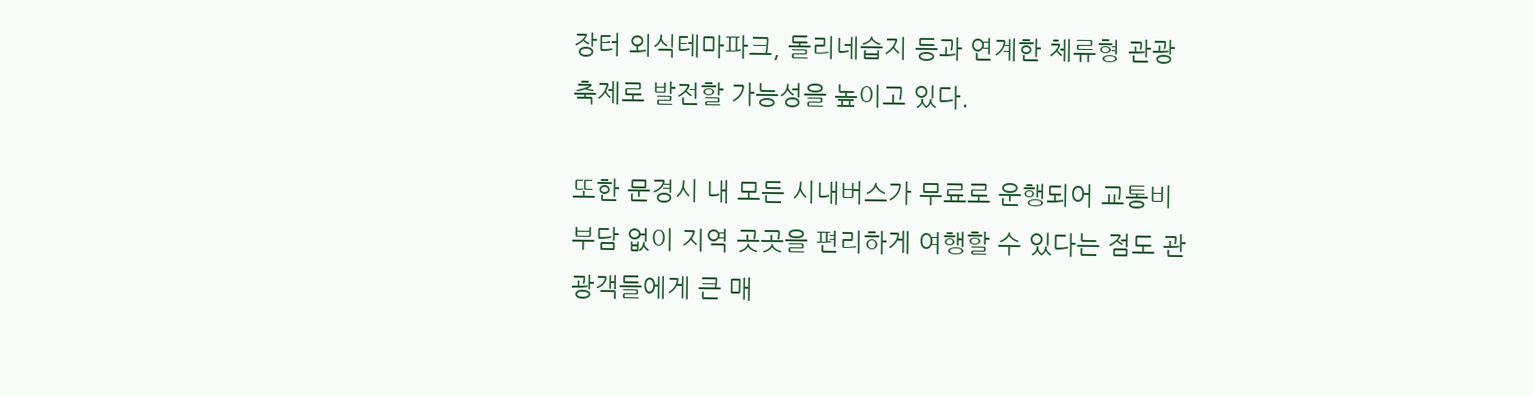장터 외식테마파크, 돌리네습지 등과 연계한 체류형 관광 축제로 발전할 가능성을 높이고 있다.

또한 문경시 내 모든 시내버스가 무료로 운행되어 교통비 부담 없이 지역 곳곳을 편리하게 여행할 수 있다는 점도 관광객들에게 큰 매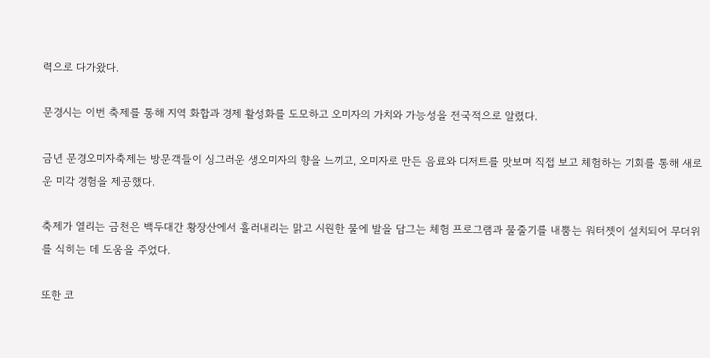력으로 다가왔다.

문경시는 이번 축제를 통해 지역 화합과 경제 활성화를 도모하고 오미자의 가치와 가능성을 전국적으로 알렸다.

금년 문경오미자축제는 방문객들이 싱그러운 생오미자의 향을 느끼고, 오미자로 만든 음료와 디저트를 맛보며 직접 보고 체험하는 기회를 통해 새로운 미각 경험을 제공했다.

축제가 열리는 금천은 백두대간 황장산에서 흘러내리는 맑고 시원한 물에 발을 담그는 체험 프로그램과 물줄기를 내뿜는 워터젯이 설치되어 무더위를 식히는 데 도움을 주었다.

또한 코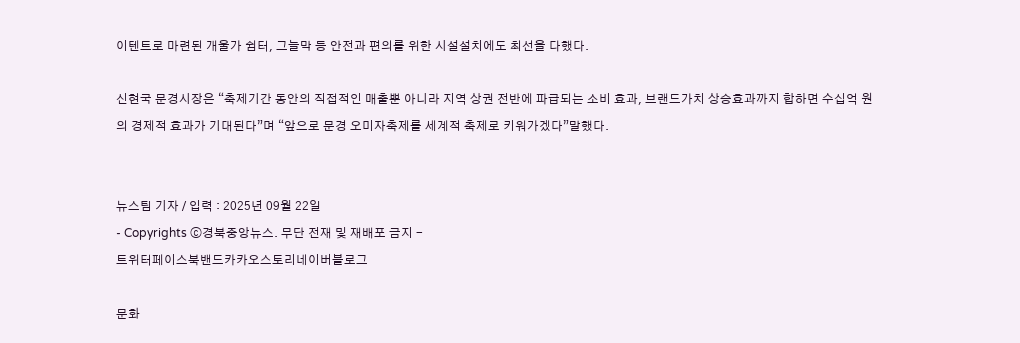이텐트로 마련된 개울가 쉼터, 그늘막 등 안전과 편의를 위한 시설설치에도 최선을 다했다.

신현국 문경시장은 “축제기간 동안의 직접적인 매출뿐 아니라 지역 상권 전반에 파급되는 소비 효과, 브랜드가치 상승효과까지 합하면 수십억 원의 경제적 효과가 기대된다”며 “앞으로 문경 오미자축제를 세계적 축제로 키워가겠다”말했다.


뉴스팀 기자 / 입력 : 2025년 09월 22일
- Copyrights ⓒ경북중앙뉴스. 무단 전재 및 재배포 금지 -
트위터페이스북밴드카카오스토리네이버블로그

문화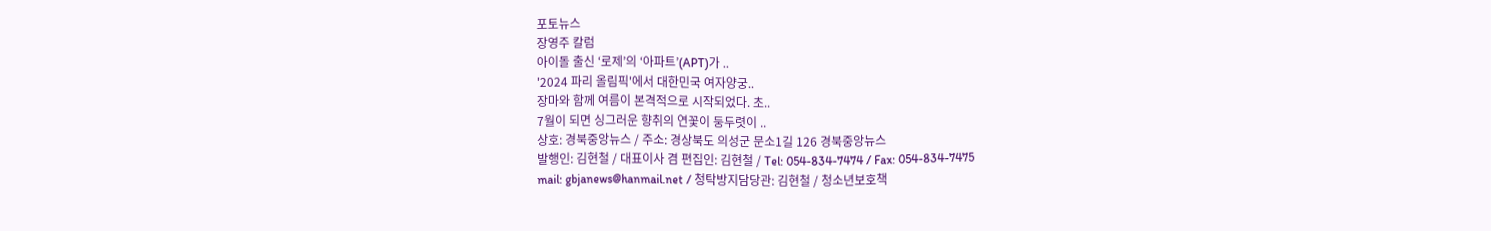포토뉴스
장영주 칼럼
아이돌 출신 ‘로제’의 ‘아파트’(APT)가 ..
'2024 파리 올림픽'에서 대한민국 여자양궁..
장마와 함께 여름이 본격적으로 시작되었다. 초..
7월이 되면 싱그러운 향취의 연꽃이 둥두렷이 ..
상호: 경북중앙뉴스 / 주소: 경상북도 의성군 문소1길 126 경북중앙뉴스
발행인: 김현철 / 대표이사 겸 편집인: 김현철 / Tel: 054-834-7474 / Fax: 054-834-7475
mail: gbjanews@hanmail.net / 청탁방지담당관: 김현철 / 청소년보호책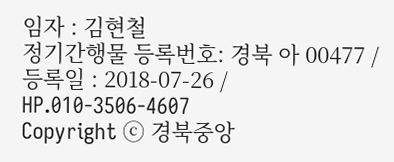임자 : 김현철
정기간행물 등록번호: 경북 아 00477 / 등록일 : 2018-07-26 / HP.010-3506-4607
Copyright ⓒ 경북중앙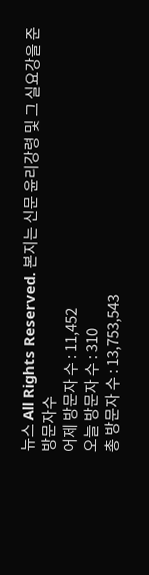뉴스 All Rights Reserved. 본지는 신문 윤리강령 및 그 실요강을 준
방문자수
어제 방문자 수 : 11,452
오늘 방문자 수 : 310
총 방문자 수 : 13,753,543